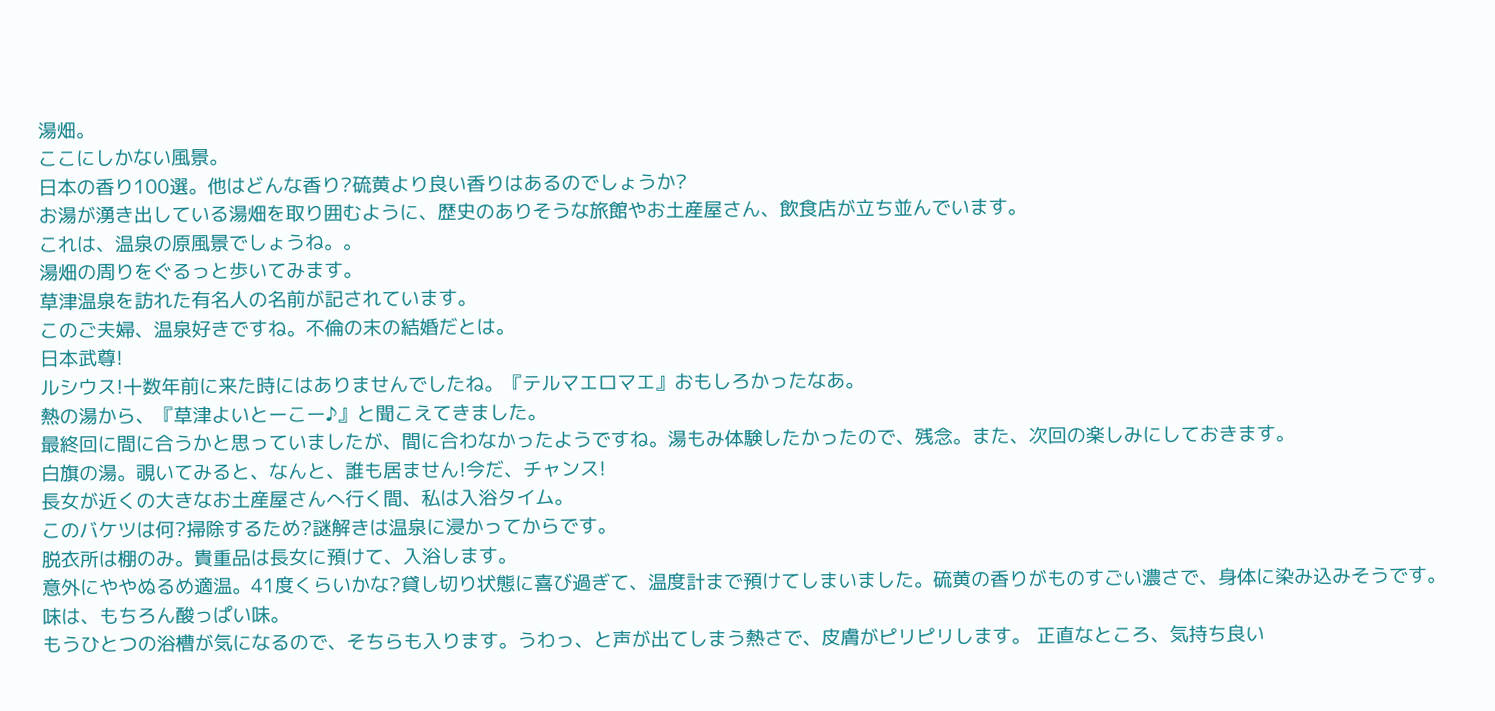湯畑。
ここにしかない風景。
日本の香り100選。他はどんな香り?硫黄より良い香りはあるのでしょうか?
お湯が湧き出している湯畑を取り囲むように、歴史のありそうな旅館やお土産屋さん、飲食店が立ち並んでいます。
これは、温泉の原風景でしょうね。。
湯畑の周りをぐるっと歩いてみます。
草津温泉を訪れた有名人の名前が記されています。
このご夫婦、温泉好きですね。不倫の末の結婚だとは。
日本武尊!
ルシウス!十数年前に来た時にはありませんでしたね。『テルマエロマエ』おもしろかったなあ。
熱の湯から、『草津よいとーこー♪』と聞こえてきました。
最終回に間に合うかと思っていましたが、間に合わなかったようですね。湯もみ体験したかったので、残念。また、次回の楽しみにしておきます。
白旗の湯。覗いてみると、なんと、誰も居ません!今だ、チャンス!
長女が近くの大きなお土産屋さんへ行く間、私は入浴タイム。
このバケツは何?掃除するため?謎解きは温泉に浸かってからです。
脱衣所は棚のみ。貴重品は長女に預けて、入浴します。
意外にややぬるめ適温。41度くらいかな?貸し切り状態に喜び過ぎて、温度計まで預けてしまいました。硫黄の香りがものすごい濃さで、身体に染み込みそうです。味は、もちろん酸っぱい味。
もうひとつの浴槽が気になるので、そちらも入ります。うわっ、と声が出てしまう熱さで、皮膚がピリピリします。 正直なところ、気持ち良い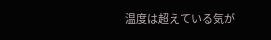温度は超えている気が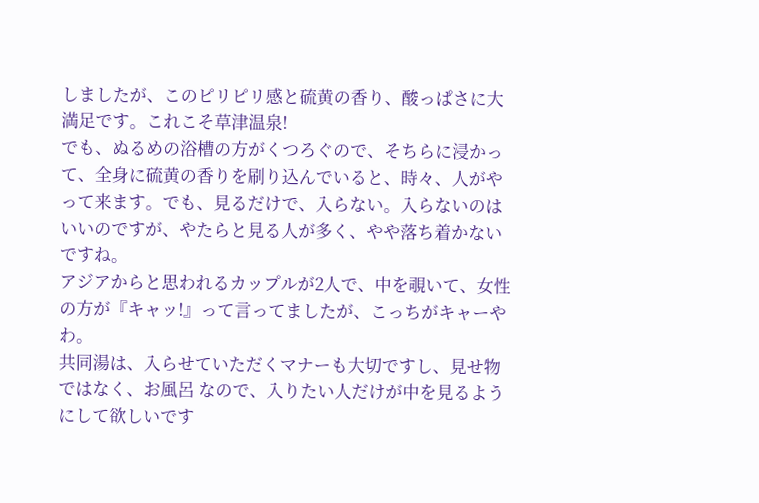しましたが、このピリピリ感と硫黄の香り、酸っぱさに大満足です。これこそ草津温泉!
でも、ぬるめの浴槽の方がくつろぐので、そちらに浸かって、全身に硫黄の香りを刷り込んでいると、時々、人がやって来ます。でも、見るだけで、入らない。入らないのはいいのですが、やたらと見る人が多く、やや落ち着かないですね。
アジアからと思われるカップルが2人で、中を覗いて、女性の方が『キャッ!』って言ってましたが、こっちがキャーやわ。
共同湯は、入らせていただくマナーも大切ですし、見せ物ではなく、お風呂 なので、入りたい人だけが中を見るようにして欲しいです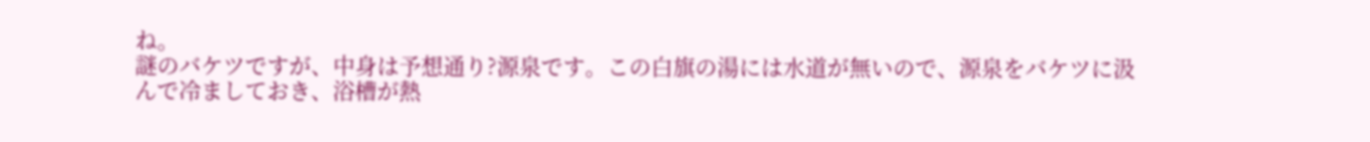ね。
謎のバケツですが、中身は予想通り?源泉です。この白旗の湯には水道が無いので、源泉をバケツに汲んで冷ましておき、浴槽が熱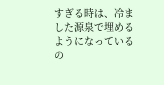すぎる時は、冷ました源泉で埋めるようになっているの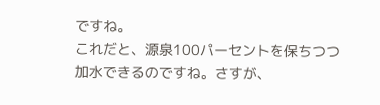ですね。
これだと、源泉100パーセントを保ちつつ加水できるのですね。さすが、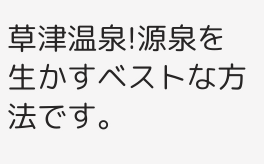草津温泉!源泉を生かすベストな方法です。